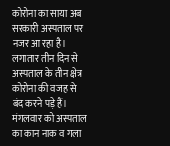कोरोना का साया अब सरकारी अस्पताल पर नजर आ रहा है। लगातार तीन दिन से अस्पताल के तीन क्षेत्र कोरोना की वजह से बंद करने पड़े हैं। मंगलवार को अस्पताल का कान नाक व गला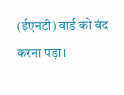(ईएनटी) वार्ड को बंद करना पड़ा।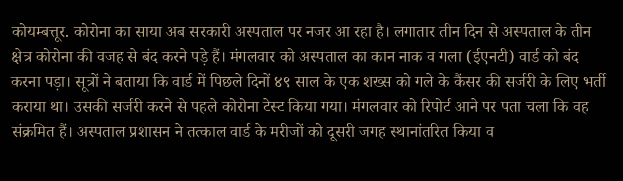कोयम्बत्तूर. कोरोना का साया अब सरकारी अस्पताल पर नजर आ रहा है। लगातार तीन दिन से अस्पताल के तीन क्षेत्र कोरोना की वजह से बंद करने पड़े हैं। मंगलवार को अस्पताल का कान नाक व गला (ईएनटी) वार्ड को बंद करना पड़ा। सूत्रों ने बताया कि वार्ड में पिछले दिनों ४९ साल के एक शख्स को गले के कैंसर की सर्जरी के लिए भर्ती कराया था। उसकी सर्जरी करने से पहले कोरोना टेस्ट किया गया। मंगलवार को रिपोर्ट आने पर पता चला कि वह संक्रमित हैं। अस्पताल प्रशासन ने तत्काल वार्ड के मरीजों को दूसरी जगह स्थानांतरित किया व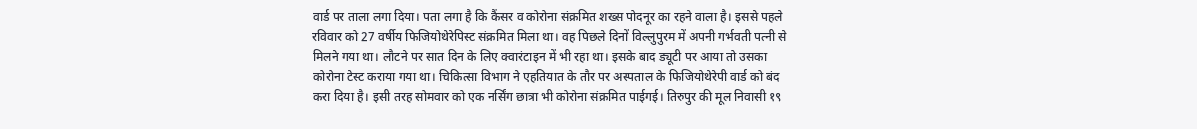वार्ड पर ताला लगा दिया। पता लगा है कि कैंसर व कोरोना संक्रमित शख्स पोदनूर का रहने वाला है। इससे पहले रविवार को 27 वर्षीय फिजियोथेरेपिस्ट संक्रमित मिला था। वह पिछले दिनों विल्लुपुरम में अपनी गर्भवती पत्नी से मिलने गया था। लौटने पर सात दिन के लिए क्वारंटाइन में भी रहा था। इसके बाद ड्यूटी पर आया तो उसका कोरोना टेस्ट कराया गया था। चिकित्सा विभाग ने एहतियात के तौर पर अस्पताल के फिजियोथेरेपी वार्ड को बंद करा दिया है। इसी तरह सोमवार को एक नर्सिंग छात्रा भी कोरोना संक्रमित पाईगई। तिरुपुर की मूल निवासी १९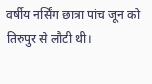वर्षीय नर्सिंग छात्रा पांच जून को तिरुपुर से लौटी थी।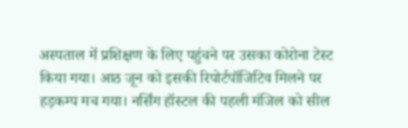अस्पताल में प्रशिक्षण के लिए पहुंचने पर उसका कोरोना टेस्ट किया गया। आठ जून को इसकी रिपोर्टपॉजिटिव मिलने पर हड़कम्प मच गया। नर्सिंग हॉस्टल की पहली मंजिल को सील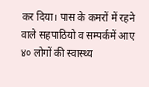कर दिया। पास के कमरों में रहने वाले सहपाठियो व सम्पर्कमें आए ४० लोगों की स्वास्थ्य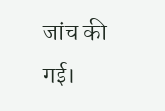जांच की गई।